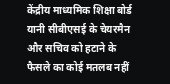केंद्रीय माध्यमिक शिक्षा बोर्ड यानी सीबीएसई के चेयरमैन और सचिव को हटाने के फैसले का कोई मतलब नहीं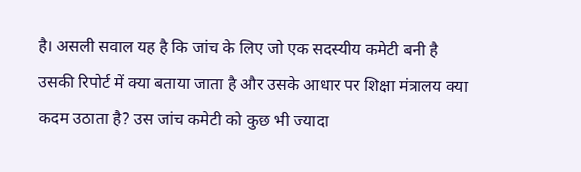है। असली सवाल यह है कि जांच के लिए जो एक सदस्यीय कमेटी बनी है उसकी रिपोर्ट में क्या बताया जाता है और उसके आधार पर शिक्षा मंत्रालय क्या कदम उठाता है? उस जांच कमेटी को कुछ भी ज्यादा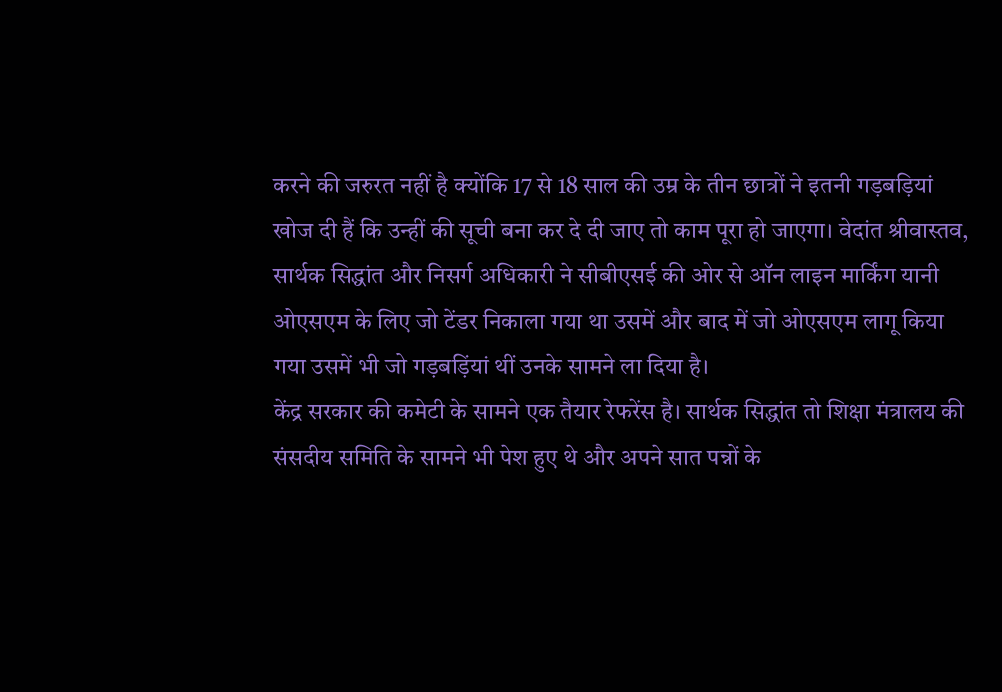करने की जरुरत नहीं है क्योंकि 17 से 18 साल की उम्र के तीन छात्रों ने इतनी गड़बड़ियां खोज दी हैं कि उन्हीं की सूची बना कर दे दी जाए तो काम पूरा हो जाएगा। वेदांत श्रीवास्तव, सार्थक सिद्धांत और निसर्ग अधिकारी ने सीबीएसई की ओर से ऑन लाइन मार्किंग यानी ओएसएम के लिए जो टेंडर निकाला गया था उसमें और बाद में जो ओएसएम लागू किया गया उसमें भी जो गड़बड़िंयां थीं उनके सामने ला दिया है।
केंद्र सरकार की कमेटी के सामने एक तैयार रेफरेंस है। सार्थक सिद्धांत तो शिक्षा मंत्रालय की संसदीय समिति के सामने भी पेश हुए थे और अपने सात पन्नों के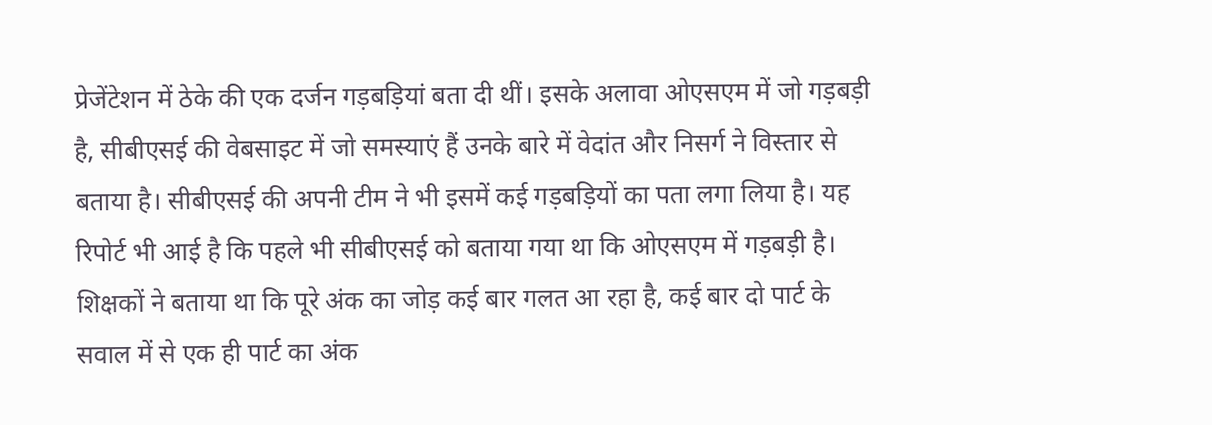प्रेजेंटेशन में ठेके की एक दर्जन गड़बड़ियां बता दी थीं। इसके अलावा ओएसएम में जो गड़बड़ी है, सीबीएसई की वेबसाइट में जो समस्याएं हैं उनके बारे में वेदांत और निसर्ग ने विस्तार से बताया है। सीबीएसई की अपनी टीम ने भी इसमें कई गड़बड़ियों का पता लगा लिया है। यह रिपोर्ट भी आई है कि पहले भी सीबीएसई को बताया गया था कि ओएसएम में गड़बड़ी है। शिक्षकों ने बताया था कि पूरे अंक का जोड़ कई बार गलत आ रहा है, कई बार दो पार्ट के सवाल में से एक ही पार्ट का अंक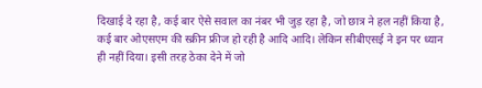दिखाई दे रहा है, कई बार ऐसे सवाल का नंबर भी जुड़ रहा है, जो छात्र ने हल नहीं किया है, कई बार ओएसएम की स्क्रीन फ्रीज हो रही है आदि आदि। लेकिन सीबीएसई ने इन पर ध्यान ही नहीं दिया। इसी तरह ठेका देने में जो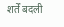शर्तें बदली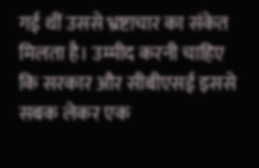गई थीं उससे भ्रष्टाचार का संकेत मिलता है। उम्मीद करनी चाहिए कि सरकार और सीबीएसई इससे सबक लेकर एक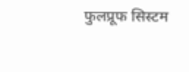फुलप्रूफ सिस्टम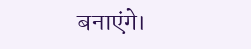बनाएंगे।